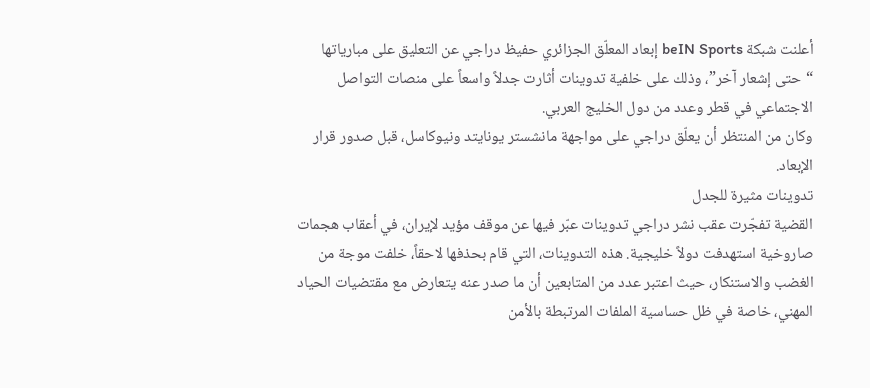أعلنت شبكة beIN Sports إبعاد المعلّق الجزائري حفيظ دراجي عن التعليق على مبارياتها “حتى إشعار آخر”، وذلك على خلفية تدوينات أثارت جدلاً واسعاً على منصات التواصل الاجتماعي في قطر وعدد من دول الخليج العربي.
وكان من المنتظر أن يعلّق دراجي على مواجهة مانشستر يونايتد ونيوكاسل، قبل صدور قرار الإبعاد.
تدوينات مثيرة للجدل
القضية تفجّرت عقب نشر دراجي تدوينات عبّر فيها عن موقف مؤيد لإيران، في أعقاب هجمات صاروخية استهدفت دولاً خليجية. هذه التدوينات، التي قام بحذفها لاحقاً، خلفت موجة من الغضب والاستنكار، حيث اعتبر عدد من المتابعين أن ما صدر عنه يتعارض مع مقتضيات الحياد المهني، خاصة في ظل حساسية الملفات المرتبطة بالأمن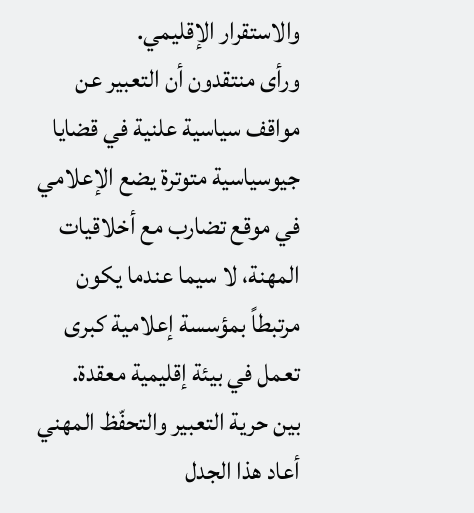والاستقرار الإقليمي.
ورأى منتقدون أن التعبير عن مواقف سياسية علنية في قضايا جيوسياسية متوترة يضع الإعلامي في موقع تضارب مع أخلاقيات المهنة، لا سيما عندما يكون مرتبطاً بمؤسسة إعلامية كبرى تعمل في بيئة إقليمية معقدة.
بين حرية التعبير والتحفّظ المهني
أعاد هذا الجدل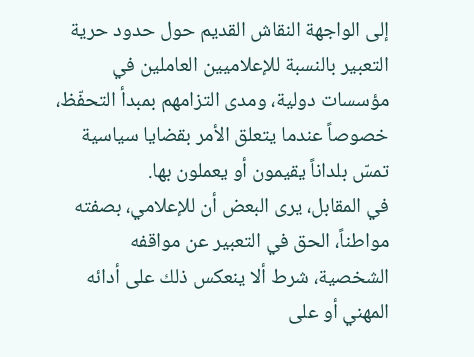إلى الواجهة النقاش القديم حول حدود حرية التعبير بالنسبة للإعلاميين العاملين في مؤسسات دولية، ومدى التزامهم بمبدأ التحفّظ، خصوصاً عندما يتعلق الأمر بقضايا سياسية تمسّ بلداناً يقيمون أو يعملون بها.
في المقابل، يرى البعض أن للإعلامي، بصفته مواطناً، الحق في التعبير عن مواقفه الشخصية، شرط ألا ينعكس ذلك على أدائه المهني أو على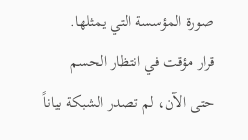صورة المؤسسة التي يمثلها.
قرار مؤقت في انتظار الحسم
حتى الآن، لم تصدر الشبكة بياناً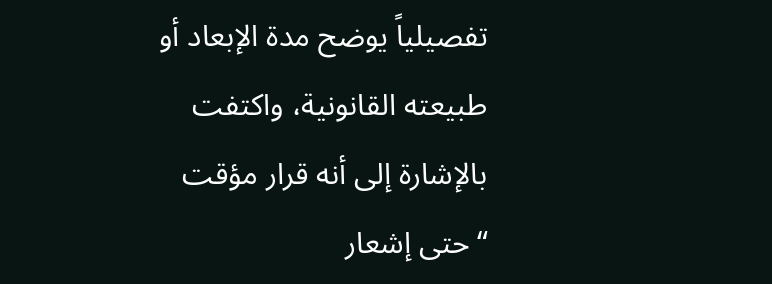تفصيلياً يوضح مدة الإبعاد أو طبيعته القانونية، واكتفت بالإشارة إلى أنه قرار مؤقت “حتى إشعار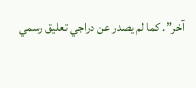آخر”. كما لم يصدر عن دراجي تعليق رسمي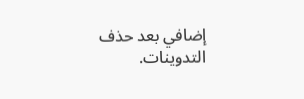إضافي بعد حذف التدوينات.